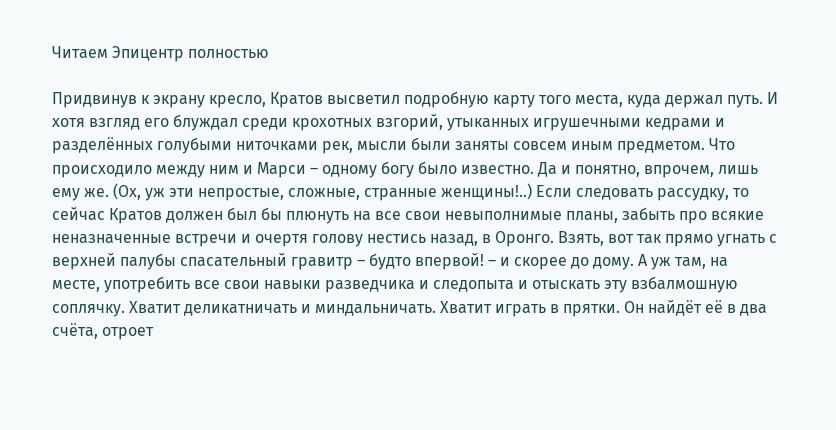Читаем Эпицентр полностью

Придвинув к экрану кресло, Кратов высветил подробную карту того места, куда держал путь. И хотя взгляд его блуждал среди крохотных взгорий, утыканных игрушечными кедрами и разделённых голубыми ниточками рек, мысли были заняты совсем иным предметом. Что происходило между ним и Марси – одному богу было известно. Да и понятно, впрочем, лишь ему же. (Ох, уж эти непростые, сложные, странные женщины!..) Если следовать рассудку, то сейчас Кратов должен был бы плюнуть на все свои невыполнимые планы, забыть про всякие неназначенные встречи и очертя голову нестись назад, в Оронго. Взять, вот так прямо угнать с верхней палубы спасательный гравитр – будто впервой! – и скорее до дому. А уж там, на месте, употребить все свои навыки разведчика и следопыта и отыскать эту взбалмошную соплячку. Хватит деликатничать и миндальничать. Хватит играть в прятки. Он найдёт её в два счёта, отроет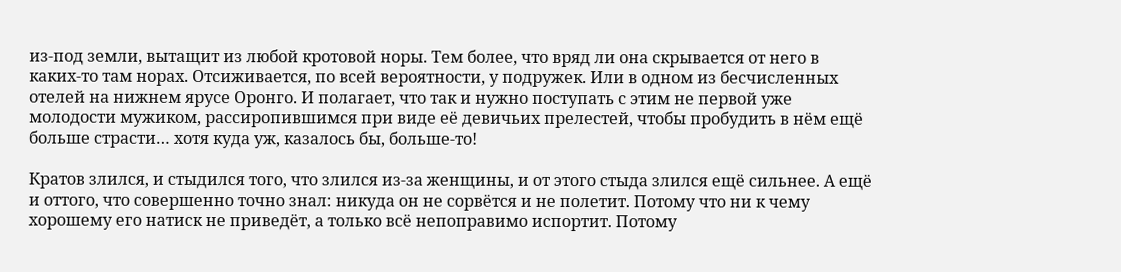из-под земли, вытащит из любой кротовой норы. Тем более, что вряд ли она скрывается от него в каких-то там норах. Отсиживается, по всей вероятности, у подружек. Или в одном из бесчисленных отелей на нижнем ярусе Оронго. И полагает, что так и нужно поступать с этим не первой уже молодости мужиком, рассиропившимся при виде её девичьих прелестей, чтобы пробудить в нём ещё больше страсти… хотя куда уж, казалось бы, больше-то!

Кратов злился, и стыдился того, что злился из-за женщины, и от этого стыда злился ещё сильнее. А ещё и оттого, что совершенно точно знал: никуда он не сорвётся и не полетит. Потому что ни к чему хорошему его натиск не приведёт, а только всё непоправимо испортит. Потому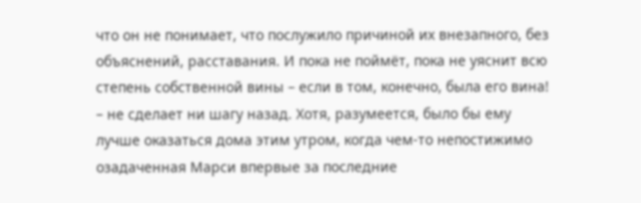что он не понимает, что послужило причиной их внезапного, без объяснений, расставания. И пока не поймёт, пока не уяснит всю степень собственной вины – если в том, конечно, была его вина! – не сделает ни шагу назад. Хотя, разумеется, было бы ему лучше оказаться дома этим утром, когда чем-то непостижимо озадаченная Марси впервые за последние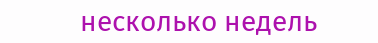несколько недель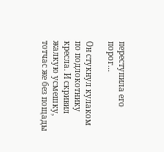переступила его порог…

Он стукнул кулаком по подлокотнику кресла. И скривил жалкую усмешку, тотчас же без пощады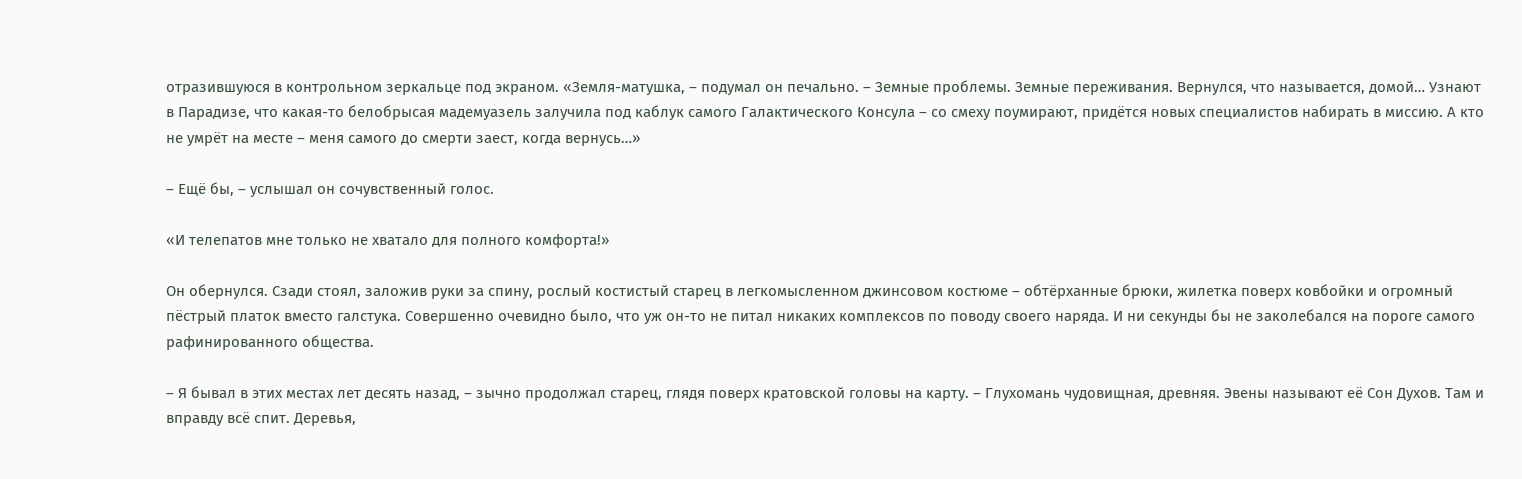отразившуюся в контрольном зеркальце под экраном. «Земля-матушка, – подумал он печально. – Земные проблемы. Земные переживания. Вернулся, что называется, домой… Узнают в Парадизе, что какая-то белобрысая мадемуазель залучила под каблук самого Галактического Консула – со смеху поумирают, придётся новых специалистов набирать в миссию. А кто не умрёт на месте – меня самого до смерти заест, когда вернусь…»

– Ещё бы, – услышал он сочувственный голос.

«И телепатов мне только не хватало для полного комфорта!»

Он обернулся. Сзади стоял, заложив руки за спину, рослый костистый старец в легкомысленном джинсовом костюме – обтёрханные брюки, жилетка поверх ковбойки и огромный пёстрый платок вместо галстука. Совершенно очевидно было, что уж он-то не питал никаких комплексов по поводу своего наряда. И ни секунды бы не заколебался на пороге самого рафинированного общества.

– Я бывал в этих местах лет десять назад, – зычно продолжал старец, глядя поверх кратовской головы на карту. – Глухомань чудовищная, древняя. Эвены называют её Сон Духов. Там и вправду всё спит. Деревья,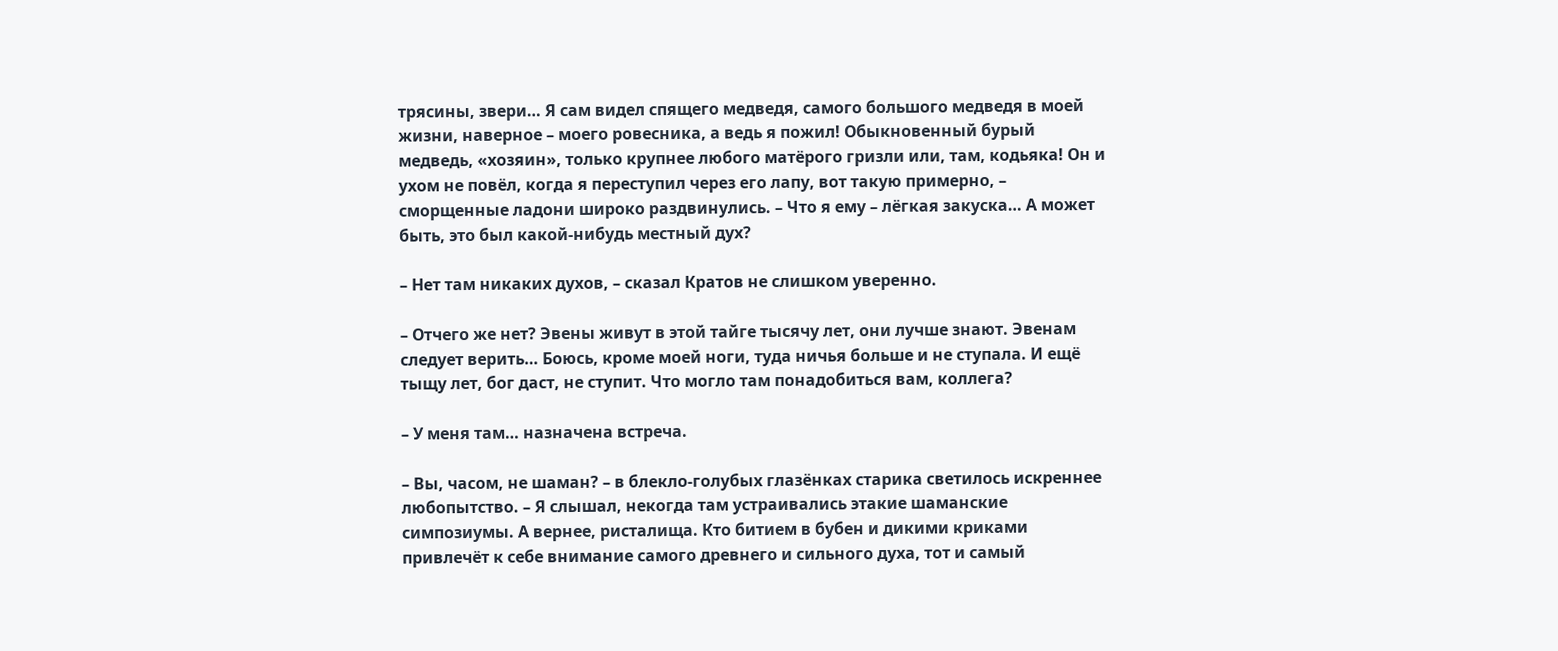трясины, звери… Я сам видел спящего медведя, самого большого медведя в моей жизни, наверное – моего ровесника, а ведь я пожил! Обыкновенный бурый медведь, «хозяин», только крупнее любого матёрого гризли или, там, кодьяка! Он и ухом не повёл, когда я переступил через его лапу, вот такую примерно, – сморщенные ладони широко раздвинулись. – Что я ему – лёгкая закуска… А может быть, это был какой-нибудь местный дух?

– Нет там никаких духов, – сказал Кратов не слишком уверенно.

– Отчего же нет? Эвены живут в этой тайге тысячу лет, они лучше знают. Эвенам следует верить… Боюсь, кроме моей ноги, туда ничья больше и не ступала. И ещё тыщу лет, бог даст, не ступит. Что могло там понадобиться вам, коллега?

– У меня там… назначена встреча.

– Вы, часом, не шаман? – в блекло-голубых глазёнках старика светилось искреннее любопытство. – Я слышал, некогда там устраивались этакие шаманские симпозиумы. А вернее, ристалища. Кто битием в бубен и дикими криками привлечёт к себе внимание самого древнего и сильного духа, тот и самый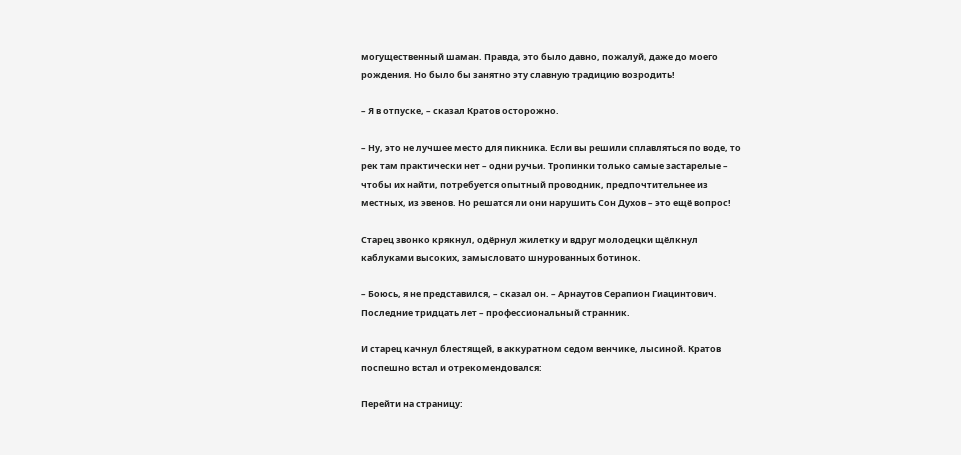могущественный шаман. Правда, это было давно, пожалуй, даже до моего рождения. Но было бы занятно эту славную традицию возродить!

– Я в отпуске, – сказал Кратов осторожно.

– Ну, это не лучшее место для пикника. Если вы решили сплавляться по воде, то рек там практически нет – одни ручьи. Тропинки только самые застарелые – чтобы их найти, потребуется опытный проводник, предпочтительнее из местных, из эвенов. Но решатся ли они нарушить Сон Духов – это ещё вопрос!

Старец звонко крякнул, одёрнул жилетку и вдруг молодецки щёлкнул каблуками высоких, замысловато шнурованных ботинок.

– Боюсь, я не представился, – сказал он. – Арнаутов Серапион Гиацинтович. Последние тридцать лет – профессиональный странник.

И старец качнул блестящей, в аккуратном седом венчике, лысиной. Кратов поспешно встал и отрекомендовался:

Перейти на страницу: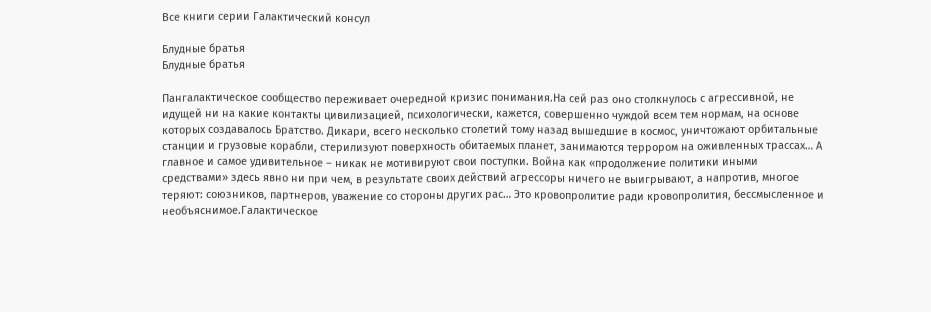Все книги серии Галактический консул

Блудные братья
Блудные братья

Пангалактическое сообщество переживает очередной кризис понимания.На сей раз оно столкнулось с агрессивной, не идущей ни на какие контакты цивилизацией, психологически, кажется, совершенно чуждой всем тем нормам, на основе которых создавалось Братство. Дикари, всего несколько столетий тому назад вышедшие в космос, уничтожают орбитальные станции и грузовые корабли, стерилизуют поверхность обитаемых планет, занимаются террором на оживленных трассах… А главное и самое удивительное – никак не мотивируют свои поступки. Война как «продолжение политики иными средствами» здесь явно ни при чем, в результате своих действий агрессоры ничего не выигрывают, а напротив, многое теряют: союзников, партнеров, уважение со стороны других рас… Это кровопролитие ради кровопролития, бессмысленное и необъяснимое.Галактическое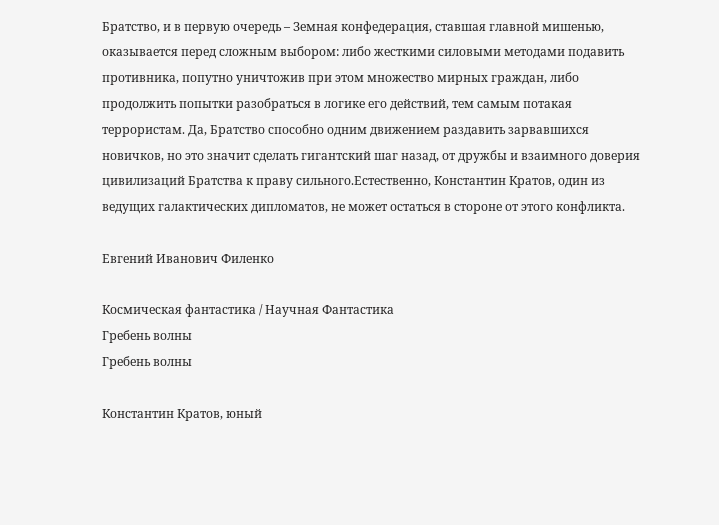Братство, и в первую очередь – Земная конфедерация, ставшая главной мишенью, оказывается перед сложным выбором: либо жесткими силовыми методами подавить противника, попутно уничтожив при этом множество мирных граждан, либо продолжить попытки разобраться в логике его действий, тем самым потакая террористам. Да, Братство способно одним движением раздавить зарвавшихся новичков, но это значит сделать гигантский шаг назад, от дружбы и взаимного доверия цивилизаций Братства к праву сильного.Естественно, Константин Кратов, один из ведущих галактических дипломатов, не может остаться в стороне от этого конфликта.

Евгений Иванович Филенко

Космическая фантастика / Научная Фантастика
Гребень волны
Гребень волны

Константин Кратов, юный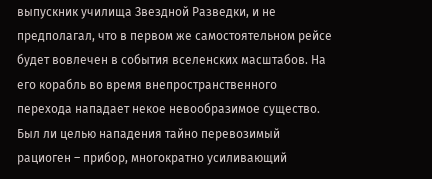выпускник училища Звездной Разведки, и не предполагал, что в первом же самостоятельном рейсе будет вовлечен в события вселенских масштабов. На его корабль во время внепространственного перехода нападает некое невообразимое существо. Был ли целью нападения тайно перевозимый рациоген – прибор, многократно усиливающий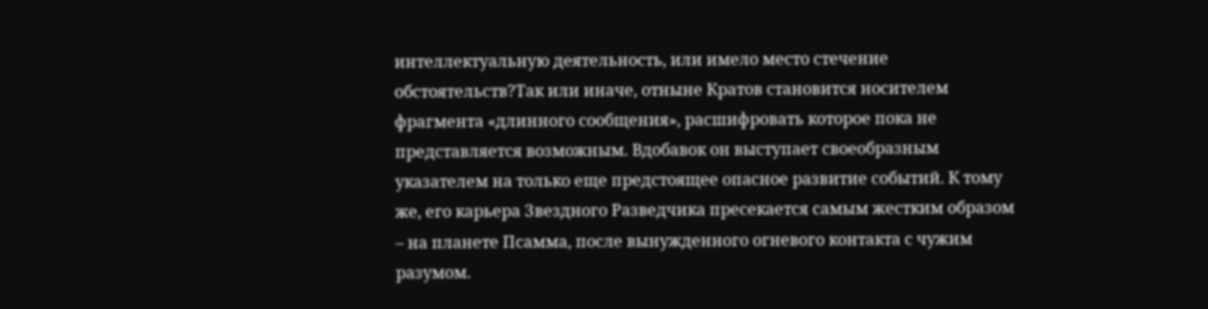интеллектуальную деятельность, или имело место стечение обстоятельств?Так или иначе, отныне Кратов становится носителем фрагмента «длинного сообщения», расшифровать которое пока не представляется возможным. Вдобавок он выступает своеобразным указателем на только еще предстоящее опасное развитие событий. К тому же, его карьера Звездного Разведчика пресекается самым жестким образом – на планете Псамма, после вынужденного огневого контакта с чужим разумом.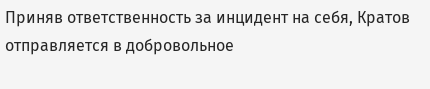Приняв ответственность за инцидент на себя, Кратов отправляется в добровольное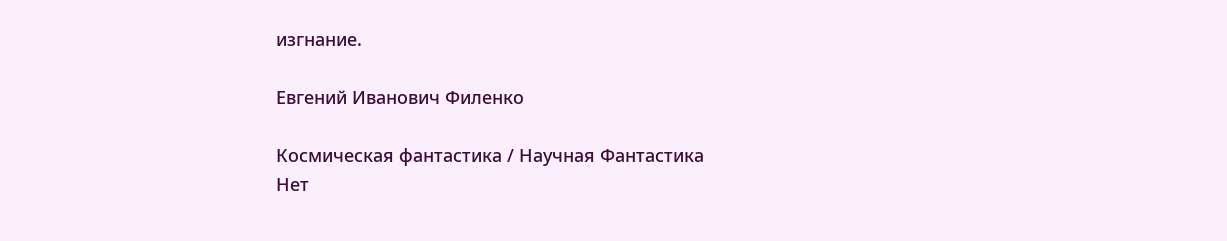изгнание.

Евгений Иванович Филенко

Космическая фантастика / Научная Фантастика
Нет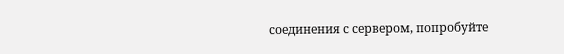соединения с сервером, попробуйте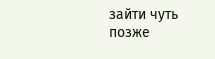зайти чуть позже